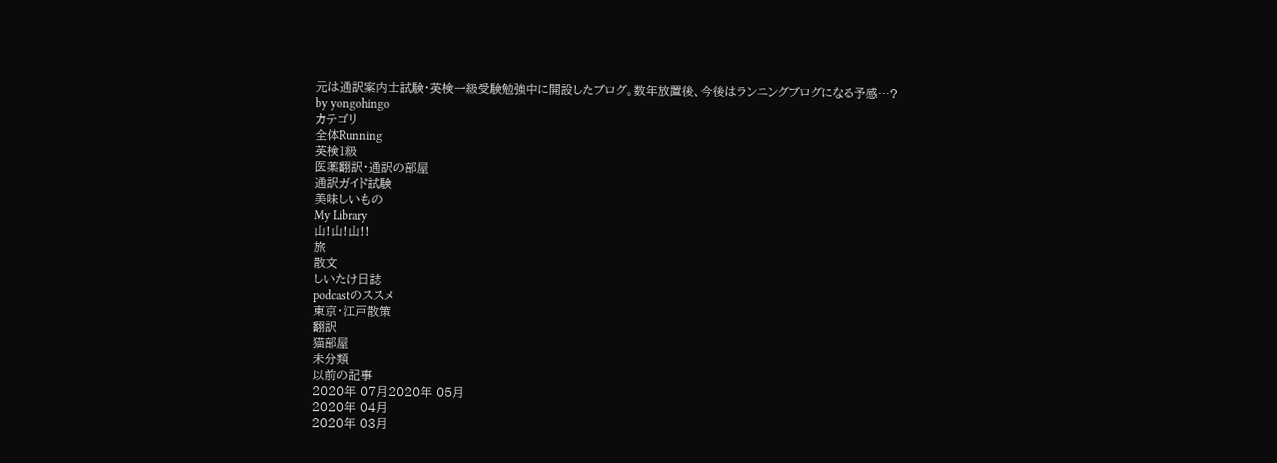元は通訳案内士試験・英検一級受験勉強中に開設したブログ。数年放置後、今後はランニングブログになる予感…?
by yongohingo
カテゴリ
全体Running
英検1級
医薬翻訳・通訳の部屋
通訳ガイド試験
美味しいもの
My Library
山!山!山!!
旅
散文
しいたけ日誌
podcastのススメ
東京・江戸散策
翻訳
猫部屋
未分類
以前の記事
2020年 07月2020年 05月
2020年 04月
2020年 03月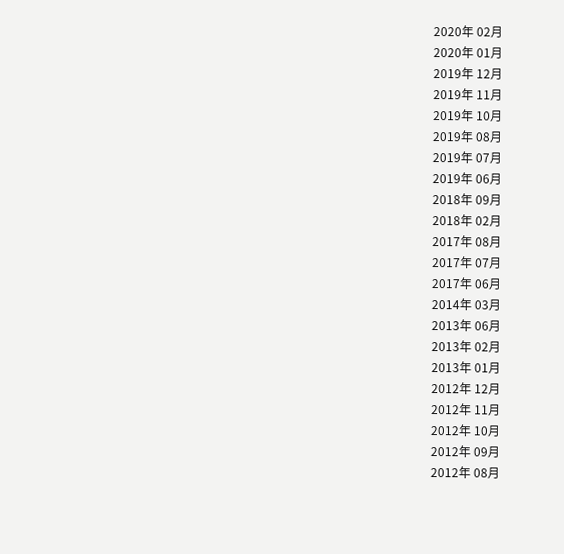2020年 02月
2020年 01月
2019年 12月
2019年 11月
2019年 10月
2019年 08月
2019年 07月
2019年 06月
2018年 09月
2018年 02月
2017年 08月
2017年 07月
2017年 06月
2014年 03月
2013年 06月
2013年 02月
2013年 01月
2012年 12月
2012年 11月
2012年 10月
2012年 09月
2012年 08月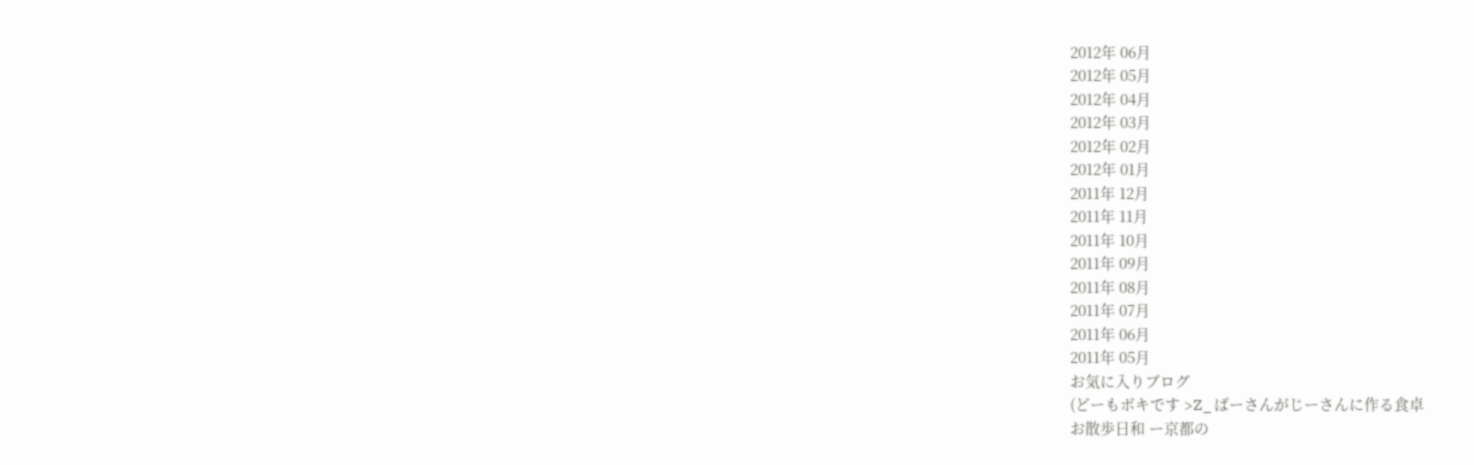2012年 06月
2012年 05月
2012年 04月
2012年 03月
2012年 02月
2012年 01月
2011年 12月
2011年 11月
2011年 10月
2011年 09月
2011年 08月
2011年 07月
2011年 06月
2011年 05月
お気に入りブログ
(どーもボキです >Z_ ばーさんがじーさんに作る食卓
お散歩日和 ー京都の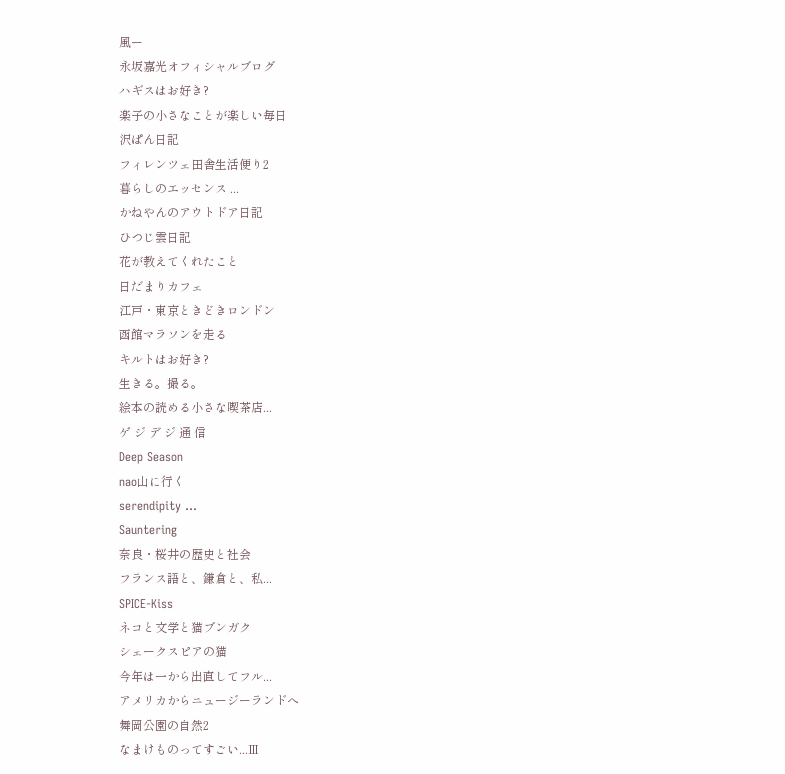風ー
永坂嘉光オフィシャルブログ
ハギスはお好き?
楽子の小さなことが楽しい毎日
沢ぱん日記
フィレンツェ田舎生活便り2
暮らしのエッセンス ...
かねやんのアウトドア日記
ひつじ雲日記
花が教えてくれたこと
日だまりカフェ
江戸・東京ときどきロンドン
函館マラソンを走る
キルトはお好き?
生きる。撮る。
絵本の読める小さな喫茶店...
ゲ ジ デ ジ 通 信
Deep Season
nao山に行く
serendipity ...
Sauntering
奈良・桜井の歴史と社会
フランス語と、鎌倉と、私...
SPICE-Kiss
ネコと文学と猫ブンガク
シェークスピアの猫
今年は一から出直してフル...
アメリカからニュージーランドへ
舞岡公園の自然2
なまけものってすごい...Ⅲ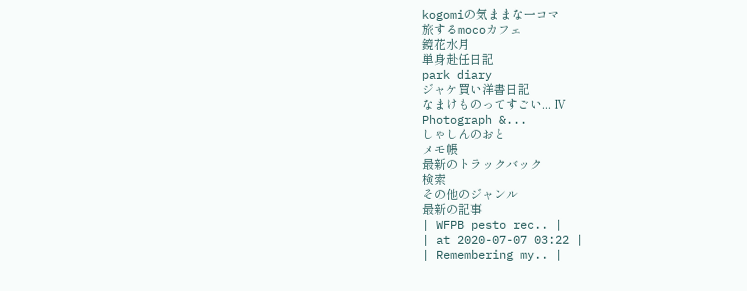kogomiの気ままな一コマ
旅するmocoカフェ
鏡花水月
単身赴任日記
park diary
ジャケ買い洋書日記
なまけものってすごい... Ⅳ
Photograph &...
しゃしんのおと
メモ帳
最新のトラックバック
検索
その他のジャンル
最新の記事
| WFPB pesto rec.. |
| at 2020-07-07 03:22 |
| Remembering my.. |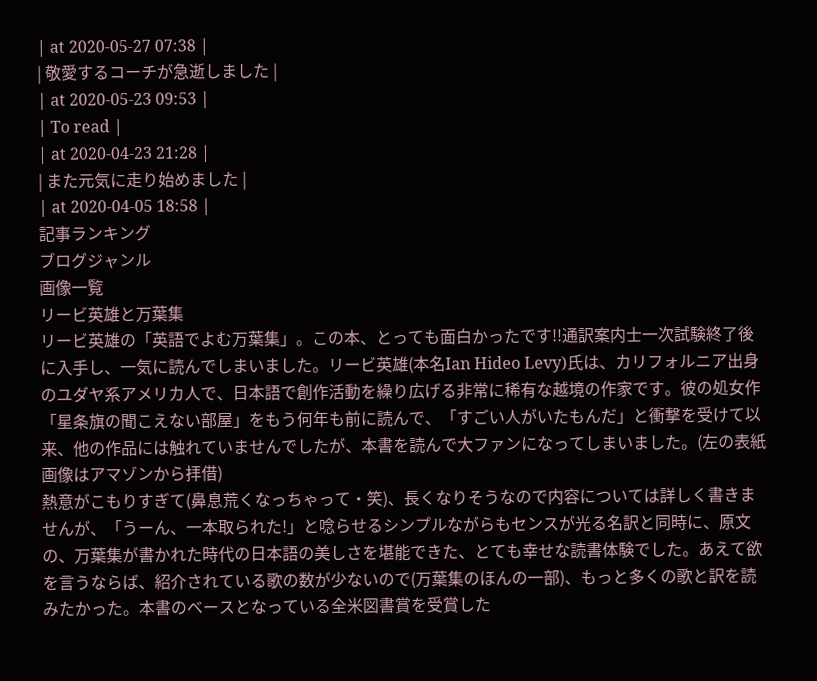| at 2020-05-27 07:38 |
| 敬愛するコーチが急逝しました |
| at 2020-05-23 09:53 |
| To read |
| at 2020-04-23 21:28 |
| また元気に走り始めました |
| at 2020-04-05 18:58 |
記事ランキング
ブログジャンル
画像一覧
リービ英雄と万葉集
リービ英雄の「英語でよむ万葉集」。この本、とっても面白かったです!!通訳案内士一次試験終了後に入手し、一気に読んでしまいました。リービ英雄(本名Ian Hideo Levy)氏は、カリフォルニア出身のユダヤ系アメリカ人で、日本語で創作活動を繰り広げる非常に稀有な越境の作家です。彼の処女作「星条旗の聞こえない部屋」をもう何年も前に読んで、「すごい人がいたもんだ」と衝撃を受けて以来、他の作品には触れていませんでしたが、本書を読んで大ファンになってしまいました。(左の表紙画像はアマゾンから拝借)
熱意がこもりすぎて(鼻息荒くなっちゃって・笑)、長くなりそうなので内容については詳しく書きませんが、「うーん、一本取られた!」と唸らせるシンプルながらもセンスが光る名訳と同時に、原文の、万葉集が書かれた時代の日本語の美しさを堪能できた、とても幸せな読書体験でした。あえて欲を言うならば、紹介されている歌の数が少ないので(万葉集のほんの一部)、もっと多くの歌と訳を読みたかった。本書のベースとなっている全米図書賞を受賞した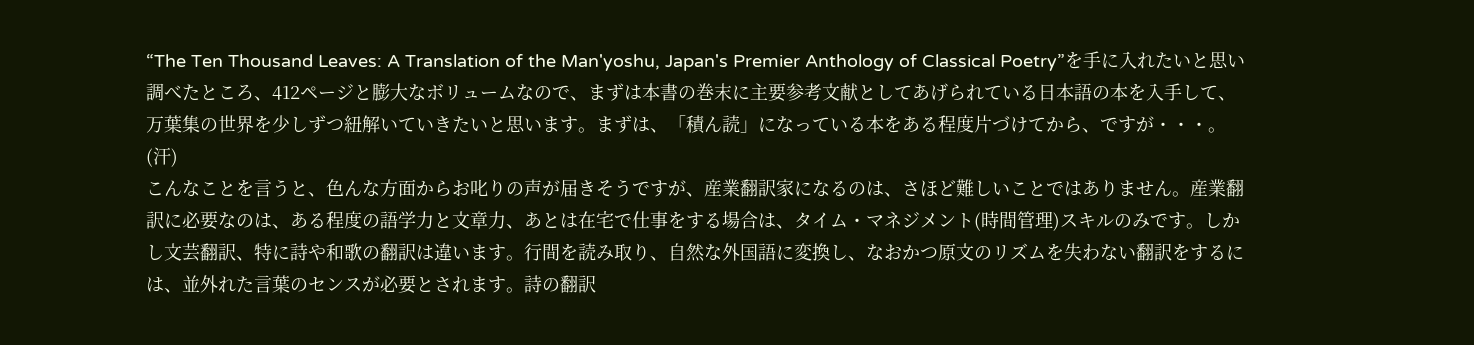“The Ten Thousand Leaves: A Translation of the Man'yoshu, Japan's Premier Anthology of Classical Poetry”を手に入れたいと思い調べたところ、412ページと膨大なボリュームなので、まずは本書の巻末に主要参考文献としてあげられている日本語の本を入手して、万葉集の世界を少しずつ紐解いていきたいと思います。まずは、「積ん読」になっている本をある程度片づけてから、ですが・・・。(汗)
こんなことを言うと、色んな方面からお叱りの声が届きそうですが、産業翻訳家になるのは、さほど難しいことではありません。産業翻訳に必要なのは、ある程度の語学力と文章力、あとは在宅で仕事をする場合は、タイム・マネジメント(時間管理)スキルのみです。しかし文芸翻訳、特に詩や和歌の翻訳は違います。行間を読み取り、自然な外国語に変換し、なおかつ原文のリズムを失わない翻訳をするには、並外れた言葉のセンスが必要とされます。詩の翻訳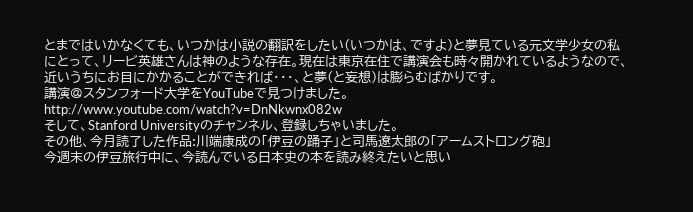とまではいかなくても、いつかは小説の翻訳をしたい(いつかは、ですよ)と夢見ている元文学少女の私にとって、リービ英雄さんは神のような存在。現在は東京在住で講演会も時々開かれているようなので、近いうちにお目にかかることができれば・・・、と夢(と妄想)は膨らむばかりです。
講演@スタンフォード大学をYouTubeで見つけました。
http://www.youtube.com/watch?v=DnNkwnx082w
そして、Stanford Universityのチャンネル、登録しちゃいました。
その他、今月読了した作品:川端康成の「伊豆の踊子」と司馬遼太郎の「アームストロング砲」
今週末の伊豆旅行中に、今読んでいる日本史の本を読み終えたいと思い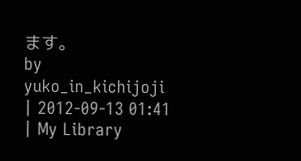ます。
by yuko_in_kichijoji
| 2012-09-13 01:41
| My Library